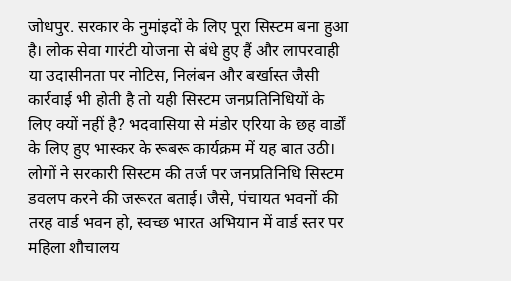जोधपुर. सरकार के नुमांइदों के लिए पूरा सिस्टम बना हुआ है। लोक सेवा गारंटी योजना से बंधे हुए हैं और लापरवाही या उदासीनता पर नोटिस, निलंबन और बर्खास्त जैसी कार्रवाई भी होती है तो यही सिस्टम जनप्रतिनिधियों के लिए क्यों नहीं है? भदवासिया से मंडोर एरिया के छह वार्डों के लिए हुए भास्कर के रूबरू कार्यक्रम में यह बात उठी। लोगों ने सरकारी सिस्टम की तर्ज पर जनप्रतिनिधि सिस्टम डवलप करने की जरूरत बताई। जैसे, पंचायत भवनों की तरह वार्ड भवन हो, स्वच्छ भारत अभियान में वार्ड स्तर पर महिला शौचालय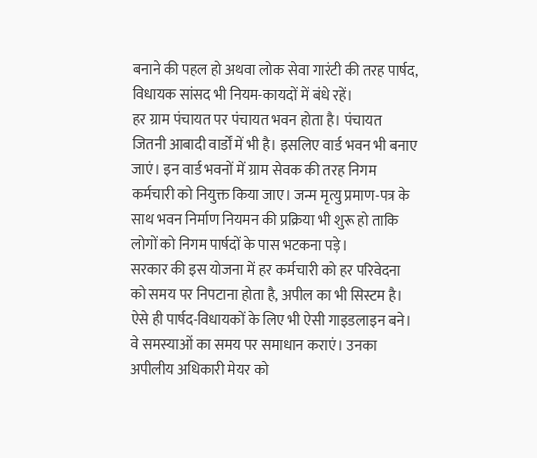बनाने की पहल हो अथवा लोक सेवा गारंटी की तरह पार्षद, विधायक सांसद भी नियम-कायदों में बंधे रहें।
हर ग्राम पंचायत पर पंचायत भवन होता है। पंचायत जितनी आबादी वार्डों में भी है। इसलिए वार्ड भवन भी बनाए जाएं। इन वार्ड भवनों में ग्राम सेवक की तरह निगम कर्मचारी को नियुक्त किया जाए। जन्म मृत्यु प्रमाण-पत्र के साथ भवन निर्माण नियमन की प्रक्रिया भी शुरू हो ताकि लोगों को निगम पार्षदों के पास भटकना पड़े।
सरकार की इस योजना में हर कर्मचारी को हर परिवेदना को समय पर निपटाना होता है, अपील का भी सिस्टम है। ऐसे ही पार्षद-विधायकों के लिए भी ऐसी गाइडलाइन बने। वे समस्याओं का समय पर समाधान कराएं। उनका अपीलीय अधिकारी मेयर को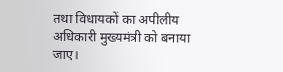तथा विधायकों का अपीलीय अधिकारी मुख्यमंत्री को बनाया जाए।